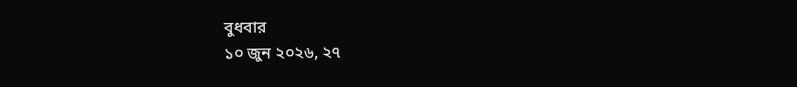বুধবার
১০ জুন ২০২৬, ২৭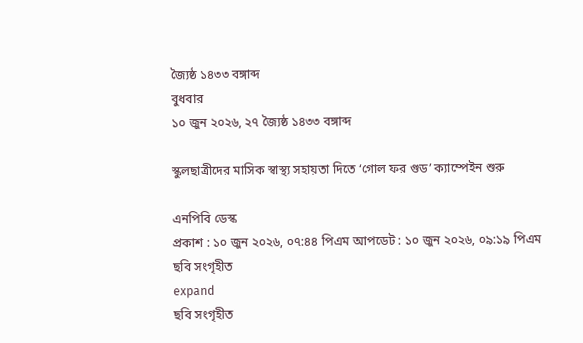জ্যৈষ্ঠ ১৪৩৩ বঙ্গাব্দ
বুধবার
১০ জুন ২০২৬, ২৭ জ্যৈষ্ঠ ১৪৩৩ বঙ্গাব্দ

স্কুলছাত্রীদের মাসিক স্বাস্থ্য সহায়তা দিতে ‘গোল ফর গুড’ ক্যাম্পেইন শুরু

এনপিবি ডেস্ক
প্রকাশ : ১০ জুন ২০২৬, ০৭:৪৪ পিএম আপডেট : ১০ জুন ২০২৬, ০৯:১৯ পিএম
ছবি সংগৃহীত
expand
ছবি সংগৃহীত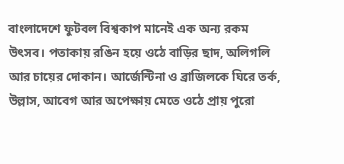বাংলাদেশে ফুটবল বিশ্বকাপ মানেই এক অন্য রকম উৎসব। পতাকায় রঙিন হয়ে ওঠে বাড়ির ছাদ, অলিগলি আর চায়ের দোকান। আর্জেন্টিনা ও ব্রাজিলকে ঘিরে তর্ক, উল্লাস, আবেগ আর অপেক্ষায় মেতে ওঠে প্রায় পুরো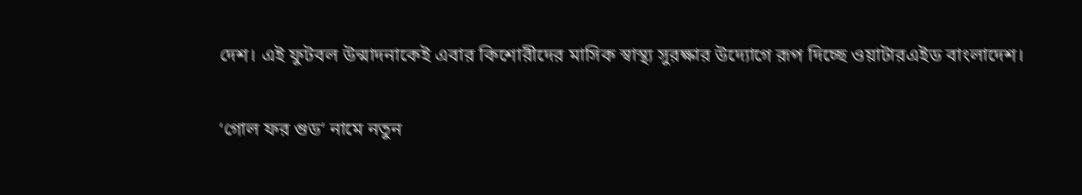দেশ। এই ফুটবল উন্মাদনাকেই এবার কিশোরীদের মাসিক স্বাস্থ্য সুরক্ষার উদ্যোগে রূপ দিচ্ছে ওয়াটারএইড বাংলাদেশ।

‘গোল ফর গুড’ নামে নতুন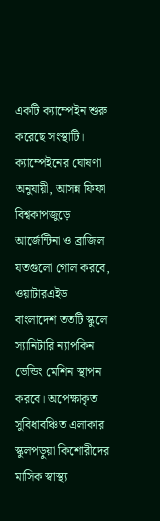একটি ক্যাম্পেইন শুরু করেছে সংস্থাটি। ক্যাম্পেইনের ঘোষণা অনুযায়ী, আসন্ন ফিফা বিশ্বকাপজুড়ে আর্জেন্টিনা ও ব্রাজিল যতগুলো গোল করবে, ওয়াটারএইড বাংলাদেশ ততটি স্কুলে স্যানিটারি ন্যাপকিন ভেন্ডিং মেশিন স্থাপন করবে। অপেক্ষাকৃত সুবিধাবঞ্চিত এলাকার স্কুলপড়ুয়া কিশোরীদের মাসিক স্বাস্থ্য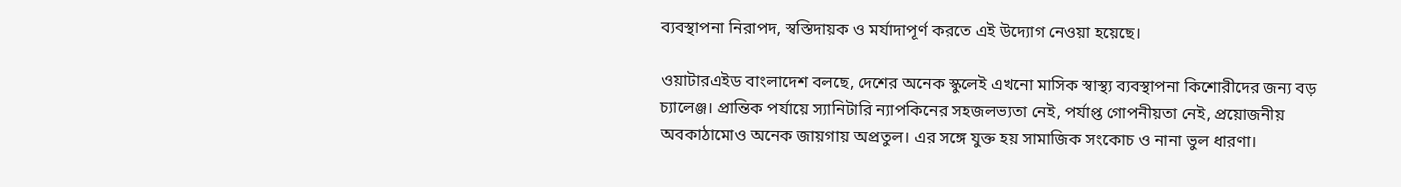ব্যবস্থাপনা নিরাপদ, স্বস্তিদায়ক ও মর্যাদাপূর্ণ করতে এই উদ্যোগ নেওয়া হয়েছে।

ওয়াটারএইড বাংলাদেশ বলছে, দেশের অনেক স্কুলেই এখনো মাসিক স্বাস্থ্য ব্যবস্থাপনা কিশোরীদের জন্য বড় চ্যালেঞ্জ। প্রান্তিক পর্যায়ে স্যানিটারি ন্যাপকিনের সহজলভ্যতা নেই, পর্যাপ্ত গোপনীয়তা নেই, প্রয়োজনীয় অবকাঠামোও অনেক জায়গায় অপ্রতুল। এর সঙ্গে যুক্ত হয় সামাজিক সংকোচ ও নানা ভুল ধারণা।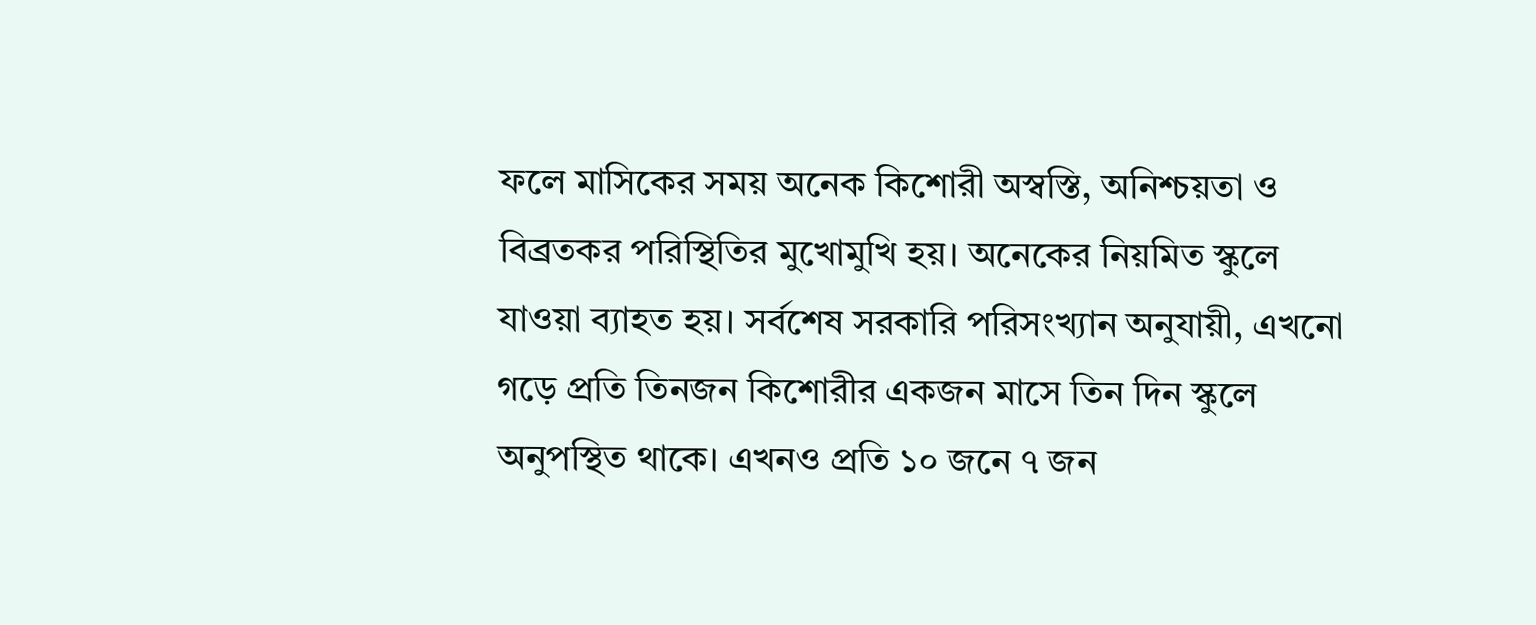ফলে মাসিকের সময় অনেক কিশোরী অস্বস্তি, অনিশ্চয়তা ও বিব্রতকর পরিস্থিতির মুখোমুখি হয়। অনেকের নিয়মিত স্কুলে যাওয়া ব্যাহত হয়। সর্বশেষ সরকারি পরিসংখ্যান অনুযায়ী, এখনো গড়ে প্রতি তিনজন কিশোরীর একজন মাসে তিন দিন স্কুলে অনুপস্থিত থাকে। এখনও প্রতি ১০ জনে ৭ জন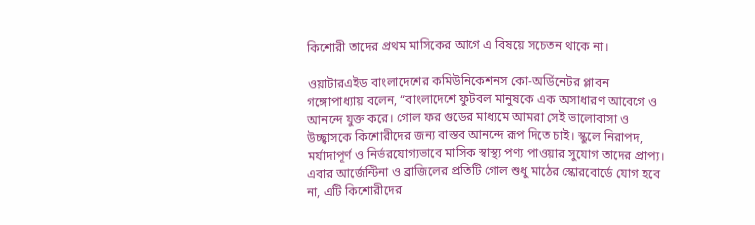কিশোরী তাদের প্রথম মাসিকের আগে এ বিষয়ে সচেতন থাকে না।

ওয়াটারএইড বাংলাদেশের কমিউনিকেশনস কো-অর্ডিনেটর প্লাবন গঙ্গোপাধ্যায় বলেন, “বাংলাদেশে ফুটবল মানুষকে এক অসাধারণ আবেগে ও আনন্দে যুক্ত করে। গোল ফর গুডের মাধ্যমে আমরা সেই ভালোবাসা ও উচ্ছ্বাসকে কিশোরীদের জন্য বাস্তব আনন্দে রূপ দিতে চাই। স্কুলে নিরাপদ, মর্যাদাপূর্ণ ও নির্ভরযোগ্যভাবে মাসিক স্বাস্থ্য পণ্য পাওয়ার সুযোগ তাদের প্রাপ্য। এবার আর্জেন্টিনা ও ব্রাজিলের প্রতিটি গোল শুধু মাঠের স্কোরবোর্ডে যোগ হবে না, এটি কিশোরীদের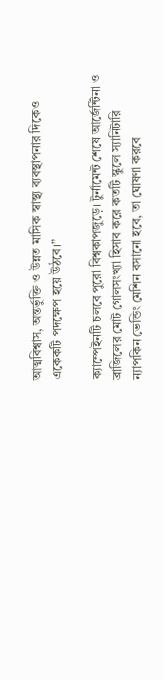আত্মবিশ্বাস, অন্তর্ভুক্তি ও উন্নত মাসিক স্বাস্থ্য ব্যবস্থাপনার দিকেও একেকটি পদক্ষেপ হয়ে উঠবে।”

ক্যাম্পেইনটি চলবে পুরো বিশ্বকাপজুড়ে। টুর্নামেন্ট শেষে আর্জেন্টিনা ও ব্রাজিলের মোট গোলসংখ্যা হিসাব করে কতটি স্কুলে স্যানিটারি ন্যাপকিন ভেন্ডিং মেশিন বসানো হবে, তা ঘোষণা করবে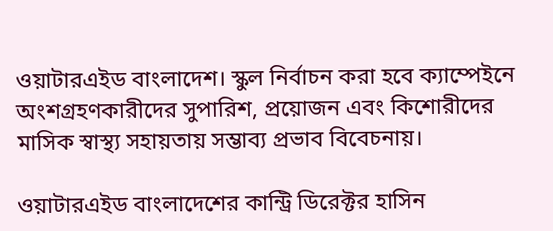ওয়াটারএইড বাংলাদেশ। স্কুল নির্বাচন করা হবে ক্যাম্পেইনে অংশগ্রহণকারীদের সুপারিশ, প্রয়োজন এবং কিশোরীদের মাসিক স্বাস্থ্য সহায়তায় সম্ভাব্য প্রভাব বিবেচনায়।

ওয়াটারএইড বাংলাদেশের কান্ট্রি ডিরেক্টর হাসিন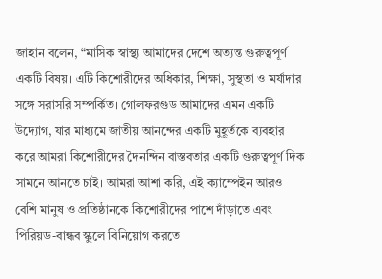জাহান বলেন, “মাসিক স্বাস্থ্য আমাদের দেশে অত্যন্ত গুরুত্বপূর্ণ একটি বিষয়। এটি কিশোরীদের অধিকার, শিক্ষা, সুস্থতা ও মর্যাদার সঙ্গে সরাসরি সম্পর্কিত। গোলফরগুড আমাদের এমন একটি উদ্যোগ, যার মাধ্যমে জাতীয় আনন্দের একটি মুহূর্তকে ব্যবহার করে আমরা কিশোরীদের দৈনন্দিন বাস্তবতার একটি গুরুত্বপূর্ণ দিক সামনে আনতে চাই। আমরা আশা করি, এই ক্যাম্পেইন আরও বেশি মানুষ ও প্রতিষ্ঠানকে কিশোরীদের পাশে দাঁড়াতে এবং পিরিয়ড-বান্ধব স্কুলে বিনিয়োগ করতে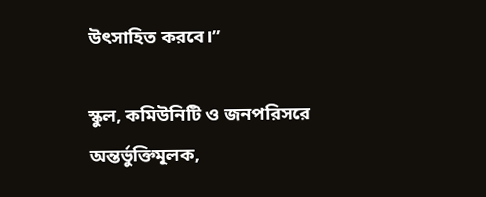উৎসাহিত করবে।”

স্কুল, কমিউনিটি ও জনপরিসরে অন্তর্ভুক্তিমূলক,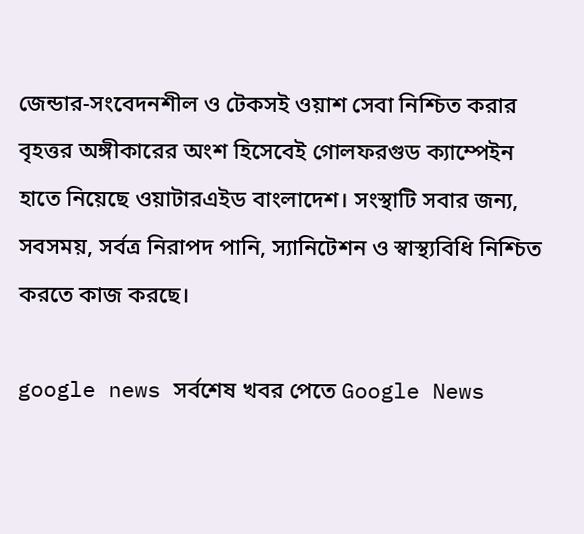জেন্ডার-সংবেদনশীল ও টেকসই ওয়াশ সেবা নিশ্চিত করার বৃহত্তর অঙ্গীকারের অংশ হিসেবেই গোলফরগুড ক্যাম্পেইন হাতে নিয়েছে ওয়াটারএইড বাংলাদেশ। সংস্থাটি সবার জন্য, সবসময়, সর্বত্র নিরাপদ পানি, স্যানিটেশন ও স্বাস্থ্যবিধি নিশ্চিত করতে কাজ করছে।

google news সর্বশেষ খবর পেতে Google News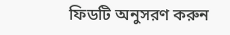ফিডটি অনুসরণ করুন